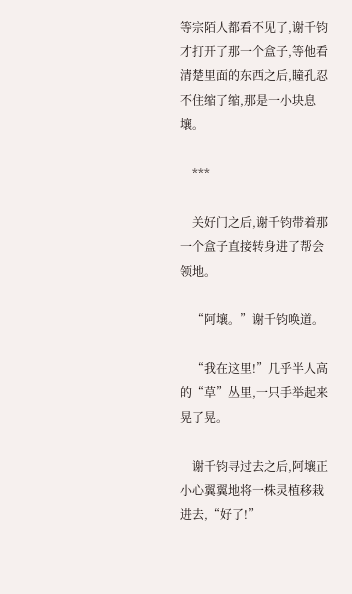等宗陌人都看不见了,谢千钧才打开了那一个盒子,等他看清楚里面的东西之后,瞳孔忍不住缩了缩,那是一小块息壤。

    ***

    关好门之后,谢千钧带着那一个盒子直接转身进了帮会领地。

    “阿壤。”谢千钧唤道。

    “我在这里!”几乎半人高的“草”丛里,一只手举起来晃了晃。

    谢千钧寻过去之后,阿壤正小心翼翼地将一株灵植移栽进去,“好了!”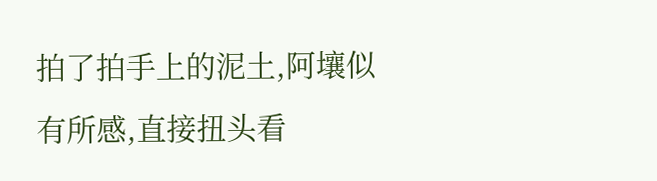拍了拍手上的泥土,阿壤似有所感,直接扭头看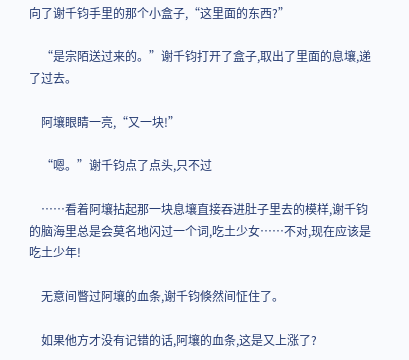向了谢千钧手里的那个小盒子,“这里面的东西?”

    “是宗陌送过来的。”谢千钧打开了盒子,取出了里面的息壤,递了过去。

    阿壤眼睛一亮,“又一块!”

    “嗯。”谢千钧点了点头,只不过

    ……看着阿壤拈起那一块息壤直接吞进肚子里去的模样,谢千钧的脑海里总是会莫名地闪过一个词,吃土少女……不对,现在应该是吃土少年!

    无意间瞥过阿壤的血条,谢千钧倏然间怔住了。

    如果他方才没有记错的话,阿壤的血条,这是又上涨了?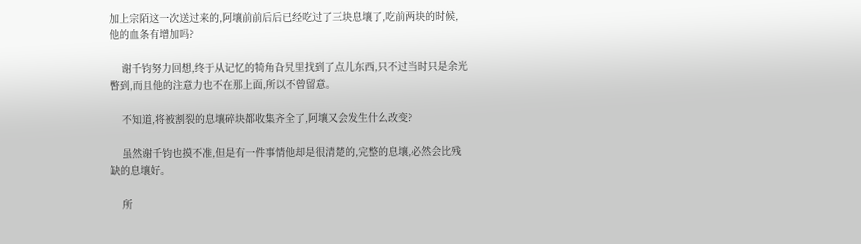加上宗陌这一次送过来的,阿壤前前后后已经吃过了三块息壤了,吃前两块的时候,他的血条有增加吗?

    谢千钧努力回想,终于从记忆的犄角旮旯里找到了点儿东西,只不过当时只是余光瞥到,而且他的注意力也不在那上面,所以不曾留意。

    不知道,将被割裂的息壤碎块都收集齐全了,阿壤又会发生什么改变?

    虽然谢千钧也摸不准,但是有一件事情他却是很清楚的,完整的息壤,必然会比残缺的息壤好。

    所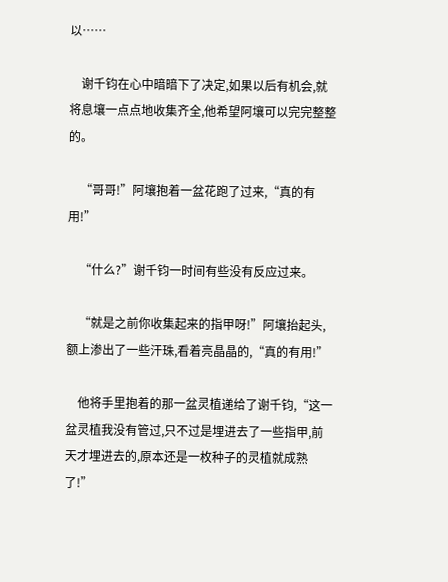以……

    谢千钧在心中暗暗下了决定,如果以后有机会,就将息壤一点点地收集齐全,他希望阿壤可以完完整整的。

    “哥哥!”阿壤抱着一盆花跑了过来,“真的有用!”

    “什么?”谢千钧一时间有些没有反应过来。

    “就是之前你收集起来的指甲呀!”阿壤抬起头,额上渗出了一些汗珠,看着亮晶晶的,“真的有用!”

    他将手里抱着的那一盆灵植递给了谢千钧,“这一盆灵植我没有管过,只不过是埋进去了一些指甲,前天才埋进去的,原本还是一枚种子的灵植就成熟了!”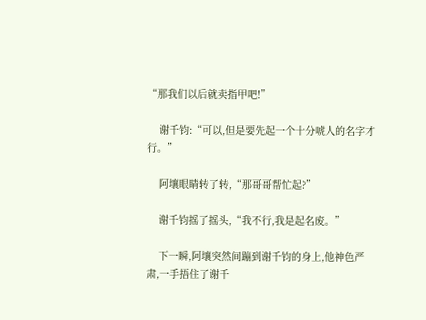“那我们以后就卖指甲吧!”

    谢千钧:“可以,但是要先起一个十分唬人的名字才行。”

    阿壤眼睛转了转,“那哥哥帮忙起?”

    谢千钧摇了摇头,“我不行,我是起名废。”

    下一瞬,阿壤突然间蹦到谢千钧的身上,他神色严肃,一手捂住了谢千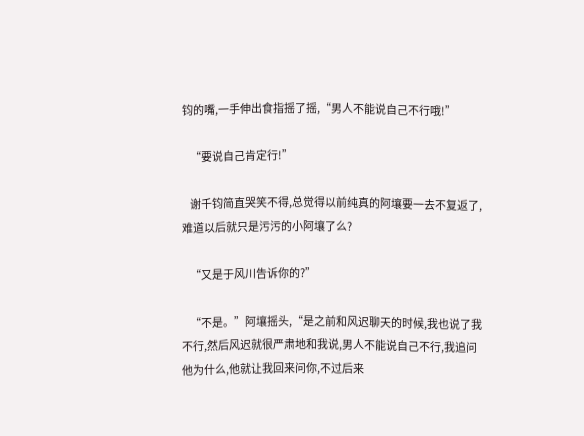钧的嘴,一手伸出食指摇了摇,“男人不能说自己不行哦!”

    “要说自己肯定行!”

    谢千钧简直哭笑不得,总觉得以前纯真的阿壤要一去不复返了,难道以后就只是污污的小阿壤了么?

    “又是于风川告诉你的?”

    “不是。”阿壤摇头,“是之前和风迟聊天的时候,我也说了我不行,然后风迟就很严肃地和我说,男人不能说自己不行,我追问他为什么,他就让我回来问你,不过后来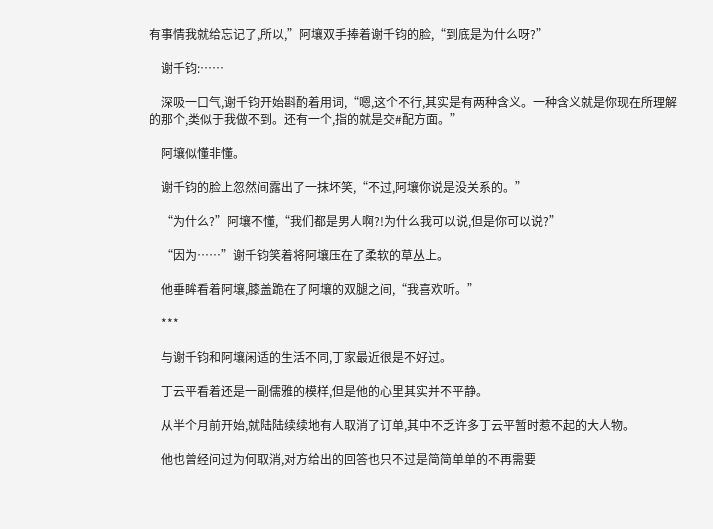有事情我就给忘记了,所以,”阿壤双手捧着谢千钧的脸,“到底是为什么呀?”

    谢千钧:……

    深吸一口气,谢千钧开始斟酌着用词,“嗯,这个不行,其实是有两种含义。一种含义就是你现在所理解的那个,类似于我做不到。还有一个,指的就是交#配方面。”

    阿壤似懂非懂。

    谢千钧的脸上忽然间露出了一抹坏笑,“不过,阿壤你说是没关系的。”

    “为什么?”阿壤不懂,“我们都是男人啊?!为什么我可以说,但是你可以说?”

    “因为……”谢千钧笑着将阿壤压在了柔软的草丛上。

    他垂眸看着阿壤,膝盖跪在了阿壤的双腿之间,“我喜欢听。”

    ***

    与谢千钧和阿壤闲适的生活不同,丁家最近很是不好过。

    丁云平看着还是一副儒雅的模样,但是他的心里其实并不平静。

    从半个月前开始,就陆陆续续地有人取消了订单,其中不乏许多丁云平暂时惹不起的大人物。

    他也曾经问过为何取消,对方给出的回答也只不过是简简单单的不再需要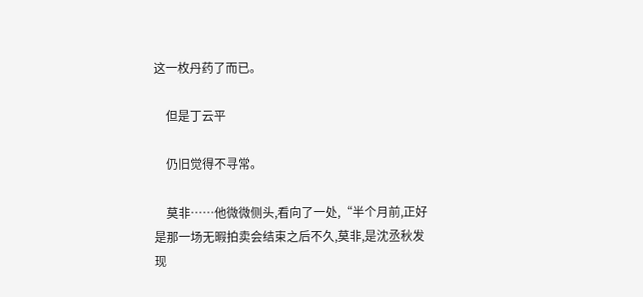这一枚丹药了而已。

    但是丁云平

    仍旧觉得不寻常。

    莫非……他微微侧头,看向了一处,“半个月前,正好是那一场无暇拍卖会结束之后不久,莫非,是沈丞秋发现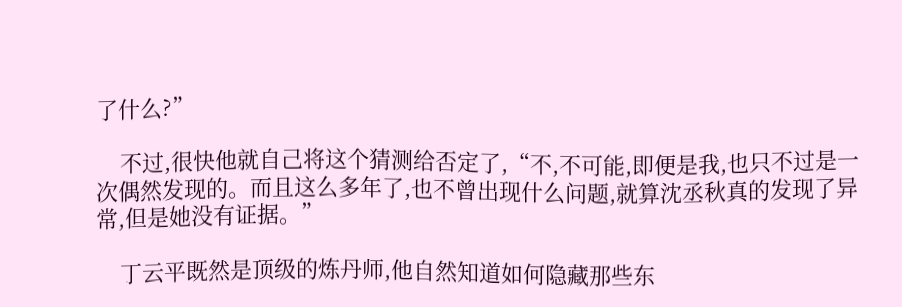了什么?”

    不过,很快他就自己将这个猜测给否定了,“不,不可能,即便是我,也只不过是一次偶然发现的。而且这么多年了,也不曾出现什么问题,就算沈丞秋真的发现了异常,但是她没有证据。”

    丁云平既然是顶级的炼丹师,他自然知道如何隐藏那些东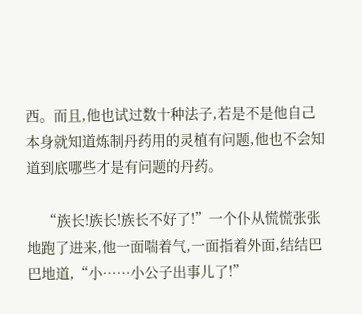西。而且,他也试过数十种法子,若是不是他自己本身就知道炼制丹药用的灵植有问题,他也不会知道到底哪些才是有问题的丹药。

    “族长!族长!族长不好了!”一个仆从慌慌张张地跑了进来,他一面喘着气,一面指着外面,结结巴巴地道,“小……小公子出事儿了!”